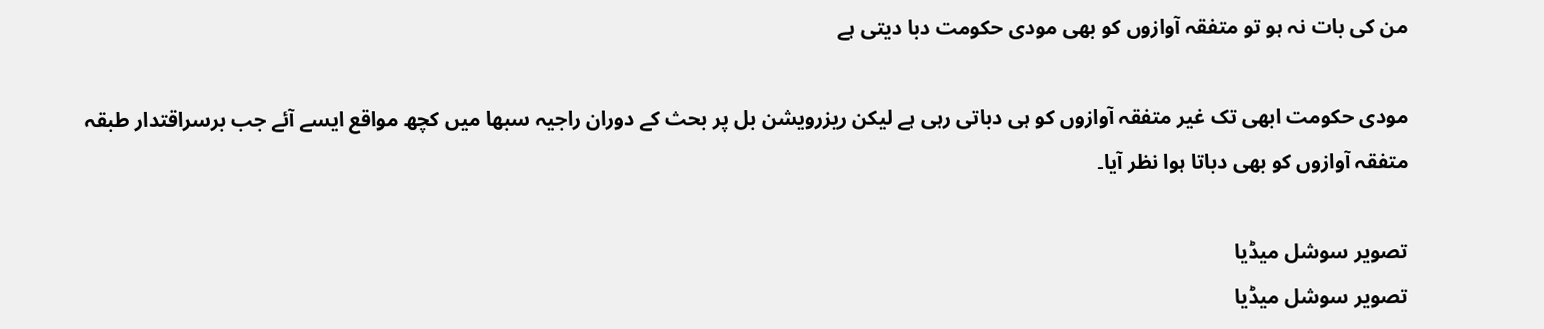من کی بات نہ ہو تو متفقہ آوازوں کو بھی مودی حکومت دبا دیتی ہے

مودی حکومت ابھی تک غیر متفقہ آوازوں کو ہی دباتی رہی ہے لیکن ریزرویشن بل پر بحث کے دوران راجیہ سبھا میں کچھ مواقع ایسے آئے جب برسراقتدار طبقہ متفقہ آوازوں کو بھی دباتا ہوا نظر آیا۔

تصویر سوشل میڈیا
تصویر سوشل میڈیا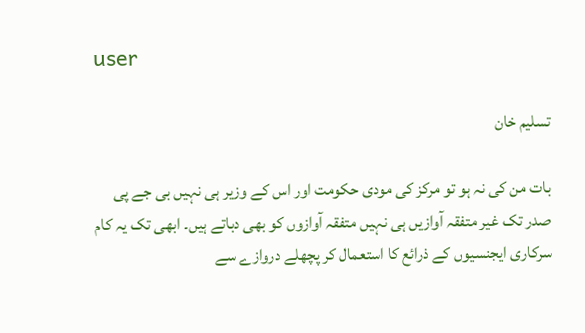user

تسلیم خان

بات من کی نہ ہو تو مرکز کی مودی حکومت اور اس کے وزیر ہی نہیں بی جے پی صدر تک غیر متفقہ آوازیں ہی نہیں متفقہ آوازوں کو بھی دباتے ہیں۔ ابھی تک یہ کام سرکاری ایجنسیوں کے ذرائع کا استعمال کر پچھلے دروازے سے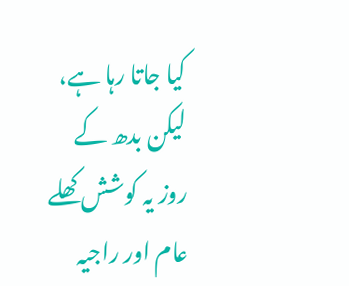کیا جاتا رہا ہے، لیکن بدھ کے روز یہ کوشش کھلے عام اور راجیہ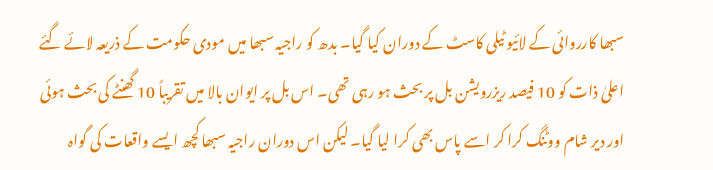سبھا کارروائی کے لائیو ٹیلی کاسٹ کے دوران کیا گیا۔ بدھ کو راجیہ سبھا میں مودی حکومت کے ذریعہ لائے گئے اعلیٰ ذات کو 10 فیصد ریزرویشن بل پر بحث ہو رہی تھی۔ اس بل پر ایوان بالا میں تقریباً 10 گھنٹے کی بحث ہوئی اور دیر شام ووٹنگ کرا کر اسے پاس بھی کرا لیا گیا۔ لیکن اس دوران راجیہ سبھا کچھ ایسے واقعات کی گواہ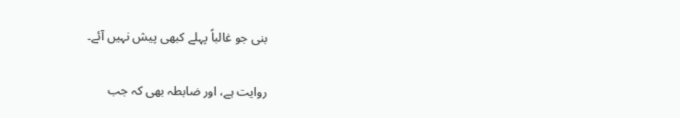بنی جو غالباً پہلے کبھی پیش نہیں آئے۔

روایت ہے، اور ضابطہ بھی کہ جب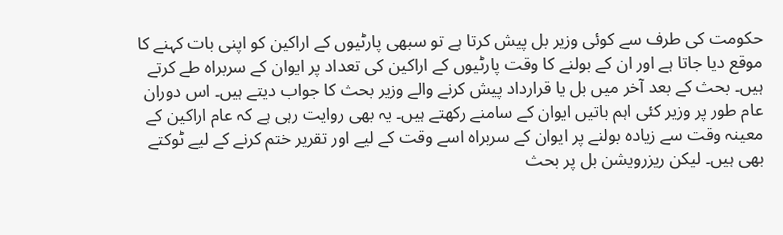حکومت کی طرف سے کوئی وزیر بل پیش کرتا ہے تو سبھی پارٹیوں کے اراکین کو اپنی بات کہنے کا موقع دیا جاتا ہے اور ان کے بولنے کا وقت پارٹیوں کے اراکین کی تعداد پر ایوان کے سربراہ طے کرتے ہیں۔ بحث کے بعد آخر میں بل یا قرارداد پیش کرنے والے وزیر بحث کا جواب دیتے ہیں۔ اس دوران عام طور پر وزیر کئی اہم باتیں ایوان کے سامنے رکھتے ہیں۔ یہ بھی روایت رہی ہے کہ عام اراکین کے معینہ وقت سے زیادہ بولنے پر ایوان کے سربراہ اسے وقت کے لیے اور تقریر ختم کرنے کے لیے ٹوکتے بھی ہیں۔ لیکن ریزرویشن بل پر بحث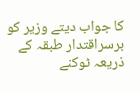کا جواب دیتے وزیر کو برسراقتدار طبقہ کے ذریعہ ٹوکنے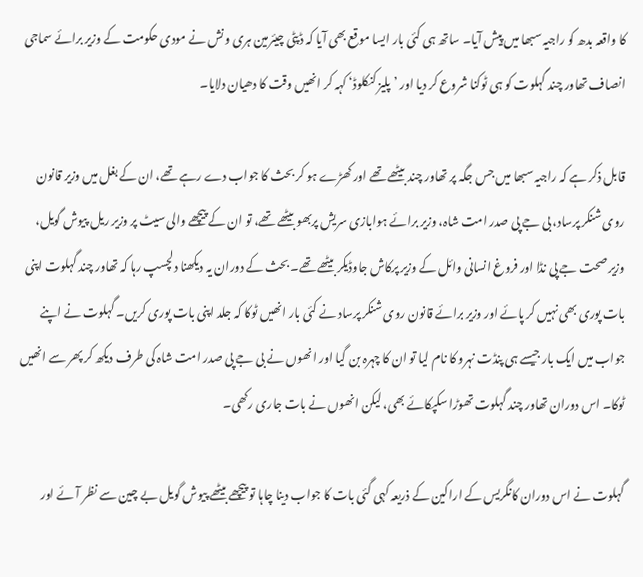کا واقعہ بدھ کو راجیہ سبھا میں پیش آیا۔ ساتھ ہی کئی بار ایسا موقع بھی آیا کہ ڈپٹی چیئرمین ہری ونش نے مودی حکومت کے وزیر برائے سماجی انصاف تھاور چند گہلوت کو ہی ٹوکنا شروع کر دیا اور ’پلیز کنکلوڈ‘ کہہ کر انھیں وقت کا دھیان دلایا۔

قابل ذکر ہے کہ راجیہ سبھا میں جس جگہ پر تھاور چند بیٹھے تھے اور کھڑے ہو کر بحث کا جواب دے رہے تھے، ان کے بغل میں وزیر قانون روی شنکر پرساد، بی جے پی صدر امت شاہ، وزیر برائے ہوابازی سریش پربھو بیٹھے تھے، تو ان کے پیچھے والی سیٹ پر وزیر ریل پیوش گویل، وزیر صحت جے پی نڈا اور فروغ انسانی وائل کے وزیر پرکاش جاوڈیکر بیٹھے تھے۔ بحث کے دوران یہ دیکھنا دلچسپ رہا کہ تھاور چند گہلوت اپنی بات پوری بھی نہیں کر پائے اور وزیر برائے قانون روی شنکر پرساد نے کئی بار انھیں ٹوکا کہ جلد اپنی بات پوری کریں۔ گہلوت نے اپنے جواب میں ایک بار جیسے ہی پنڈت نہرو کا نام لیا تو ان کا چہرہ بن گیا اور انھوں نے بی جے پی صدر امت شاہ کی طرف دیکھ کر پھر سے انھیں ٹوکا۔ اس دوران تھاور چند گہلوت تھوڑا سکپکائے بھی، لیکن انھوں نے بات جاری رکھی۔

گہلوت نے اس دوران کانگریس کے اراکین کے ذریعہ کہی گئی بات کا جواب دینا چاہا تو پیچھے بیٹھے پیوش گویل بے چین سے نظر آئے اور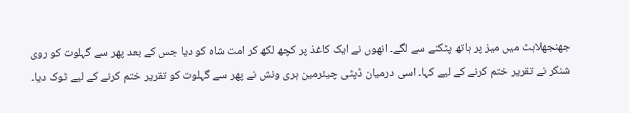جھنجھلاہٹ میں میز پر ہاتھ پٹکنے سے لگے۔ انھوں نے ایک کاغذ پر کچھ لکھ کر امت شاہ کو دیا جس کے بعد پھر سے گہلوت کو روی شنکر نے تقریر ختم کرنے کے لیے کہا۔ اسی درمیان ڈپٹی چیئرمین ہری ونش نے پھر سے گہلوت کو تقریر ختم کرنے کے لیے ٹوک دیا۔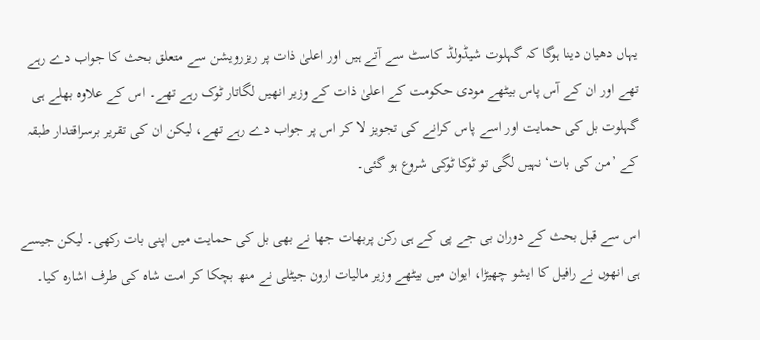یہاں دھیان دینا ہوگا کہ گہلوت شیڈولڈ کاسٹ سے آتے ہیں اور اعلیٰ ذات پر ریزرویشن سے متعلق بحث کا جواب دے رہے تھے اور ان کے آس پاس بیٹھے مودی حکومت کے اعلیٰ ذات کے وزیر انھیں لگاتار ٹوک رہے تھے۔ اس کے علاوہ بھلے ہی گہلوت بل کی حمایت اور اسے پاس کرانے کی تجویز لا کر اس پر جواب دے رہے تھے، لیکن ان کی تقریر برسراقتدار طبقہ کے ’من کی بات‘ نہیں لگی تو ٹوکا ٹوکی شروع ہو گئی۔

اس سے قبل بحث کے دوران بی جے پی کے ہی رکن پربھات جھا نے بھی بل کی حمایت میں اپنی بات رکھی۔ لیکن جیسے ہی انھوں نے رافیل کا ایشو چھیڑا، ایوان میں بیٹھے وزیر مالیات ارون جیٹلی نے منھ بچکا کر امت شاہ کی طرف اشارہ کیا۔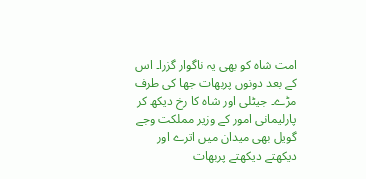امت شاہ کو بھی یہ ناگوار گزرا۔ اس کے بعد دونوں پربھات جھا کی طرف مڑے۔ جیٹلی اور شاہ کا رخ دیکھ کر پارلیمانی امور کے وزیر مملکت وجے گویل بھی میدان میں اترے اور دیکھتے دیکھتے پربھات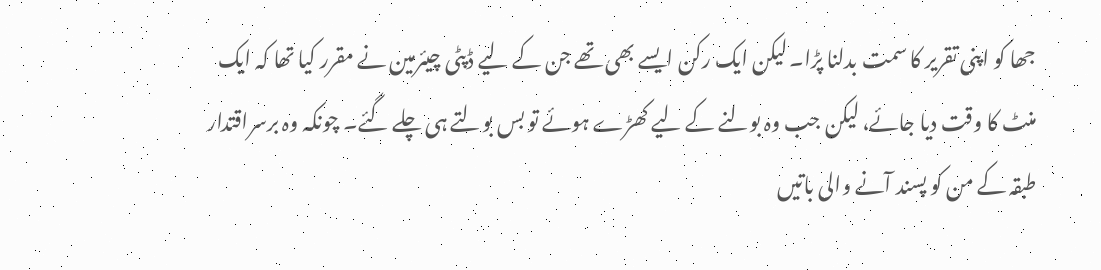جھا کو اپنی تقریر کا سمت بدلنا پڑا۔ لیکن ایک رکن ایسے بھی تھے جن کے لیے ڈپٹی چیئرمین نے مقرر کیا تھا کہ ایک منٹ کا وقت دیا جائے، لیکن جب وہ بولنے کے لیے کھڑے ہوئے تو بس بولتے ہی چلے گئے۔ چونکہ وہ برسراقتدار طبقہ کے من کو پسند آنے والی باتیں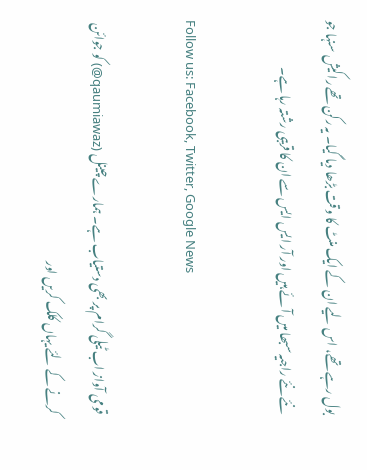بول رہے تھے، اس لیے ان کے ایک منٹ کا وقت بڑھا دیا گیا۔ یہ رکن تھے راکیش سنہا جو نئے نئے راجیہ سبھا میں آئے ہیں اور آر ایس ایس سے ان کا قریبی رشتہ رہا ہے۔

Follow us: Facebook, Twitter, Google News

قومی آواز اب ٹیلی گرام پر بھی دستیاب ہے۔ ہمارے چینل (qaumiawaz@) کو جوائن کرنے کے لئے یہاں کلک کریں اور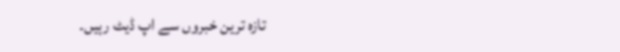تازہ ترین خبروں سے اپ ڈیٹ رہیں۔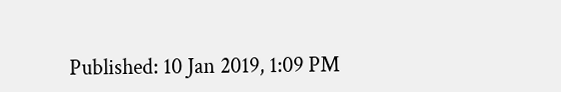Published: 10 Jan 2019, 1:09 PM